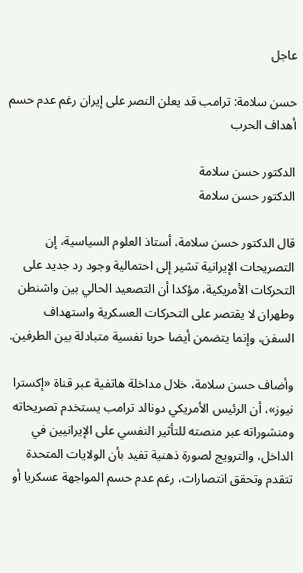عاجل

حسن سلامة: ترامب قد يعلن النصر على إيران رغم عدم حسم أهداف الحرب

الدكتور حسن سلامة
الدكتور حسن سلامة

قال الدكتور حسن سلامة، أستاذ العلوم السياسية، إن التصريحات الإيرانية تشير إلى احتمالية وجود رد جديد على التحركات الأمريكية، مؤكدا أن التصعيد الحالي بين واشنطن وطهران لا يقتصر على التحركات العسكرية واستهداف السفن، وإنما يتضمن أيضا حربا نفسية متبادلة بين الطرفين.

وأضاف حسن سلامة، خلال مداخلة هاتفية عبر قناة «إكسترا نيوز»، أن الرئيس الأمريكي دونالد ترامب يستخدم تصريحاته ومنشوراته عبر منصته للتأثير النفسي على الإيرانيين في الداخل، والترويج لصورة ذهنية تفيد بأن الولايات المتحدة تتقدم وتحقق انتصارات، رغم عدم حسم المواجهة عسكريا أو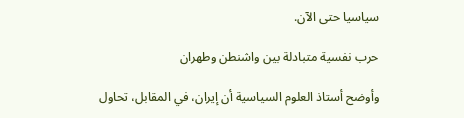سياسيا حتى الآن.

حرب نفسية متبادلة بين واشنطن وطهران

وأوضح أستاذ العلوم السياسية أن إيران، في المقابل، تحاول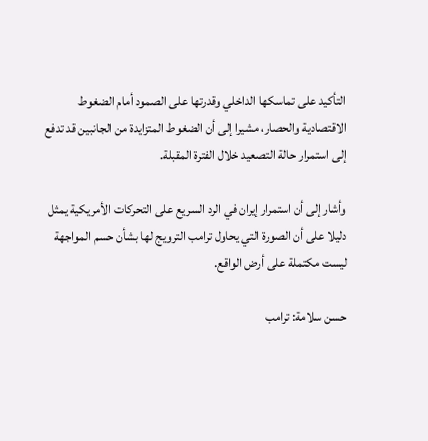التأكيد على تماسكها الداخلي وقدرتها على الصمود أمام الضغوط الاقتصادية والحصار، مشيرا إلى أن الضغوط المتزايدة من الجانبين قد تدفع إلى استمرار حالة التصعيد خلال الفترة المقبلة.

وأشار إلى أن استمرار إيران في الرد السريع على التحركات الأمريكية يمثل دليلا على أن الصورة التي يحاول ترامب الترويج لها بشأن حسم المواجهة ليست مكتملة على أرض الواقع.

حسن سلامة: ترامب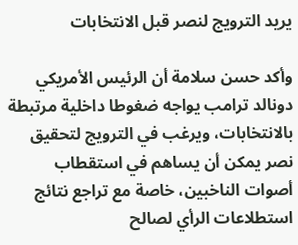يريد الترويج لنصر قبل الانتخابات

وأكد حسن سلامة أن الرئيس الأمريكي دونالد ترامب يواجه ضغوطا داخلية مرتبطة بالانتخابات، ويرغب في الترويج لتحقيق نصر يمكن أن يساهم في استقطاب أصوات الناخبين، خاصة مع تراجع نتائج استطلاعات الرأي لصالح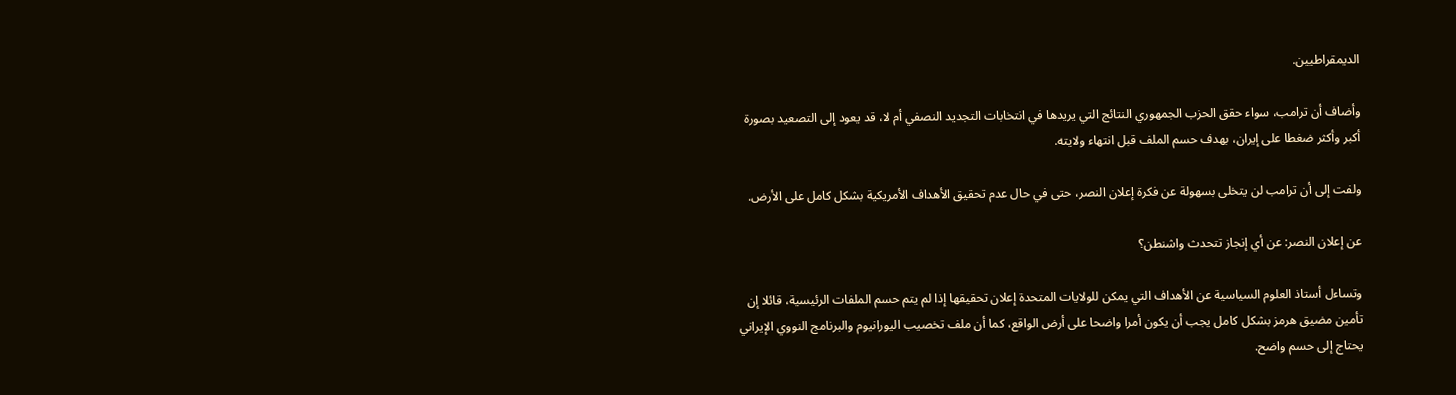الديمقراطيين.

وأضاف أن ترامب، سواء حقق الحزب الجمهوري النتائج التي يريدها في انتخابات التجديد النصفي أم لا، قد يعود إلى التصعيد بصورة أكبر وأكثر ضغطا على إيران، بهدف حسم الملف قبل انتهاء ولايته.

ولفت إلى أن ترامب لن يتخلى بسهولة عن فكرة إعلان النصر، حتى في حال عدم تحقيق الأهداف الأمريكية بشكل كامل على الأرض.

عن إعلان النصر: عن أي إنجاز تتحدث واشنطن؟

وتساءل أستاذ العلوم السياسية عن الأهداف التي يمكن للولايات المتحدة إعلان تحقيقها إذا لم يتم حسم الملفات الرئيسية، قائلا إن تأمين مضيق هرمز بشكل كامل يجب أن يكون أمرا واضحا على أرض الواقع، كما أن ملف تخصيب اليورانيوم والبرنامج النووي الإيراني يحتاج إلى حسم واضح.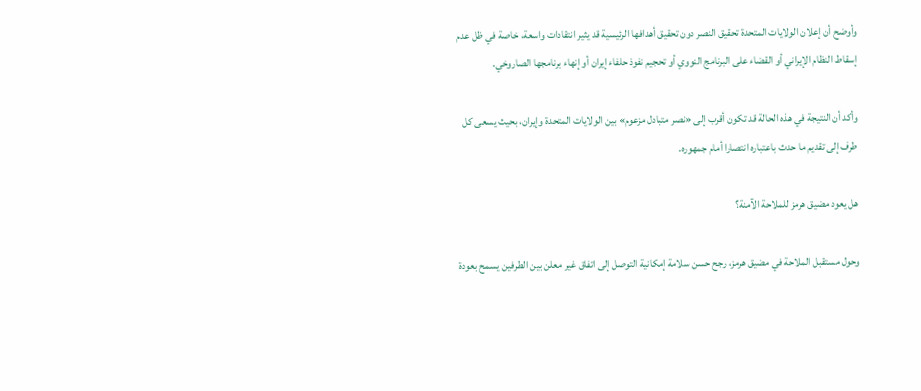وأوضح أن إعلان الولايات المتحدة تحقيق النصر دون تحقيق أهدافها الرئيسية قد يثير انتقادات واسعة، خاصة في ظل عدم إسقاط النظام الإيراني أو القضاء على البرنامج النووي أو تحجيم نفوذ حلفاء إيران أو إنهاء برنامجها الصاروخي.

وأكد أن النتيجة في هذه الحالة قد تكون أقرب إلى «نصر متبادل مزعوم» بين الولايات المتحدة وإيران، بحيث يسعى كل طرف إلى تقديم ما حدث باعتباره انتصارا أمام جمهوره.

هل يعود مضيق هرمز للملاحة الآمنة؟

وحول مستقبل الملاحة في مضيق هرمز، رجح حسن سلامة إمكانية التوصل إلى اتفاق غير معلن بين الطرفين يسمح بعودة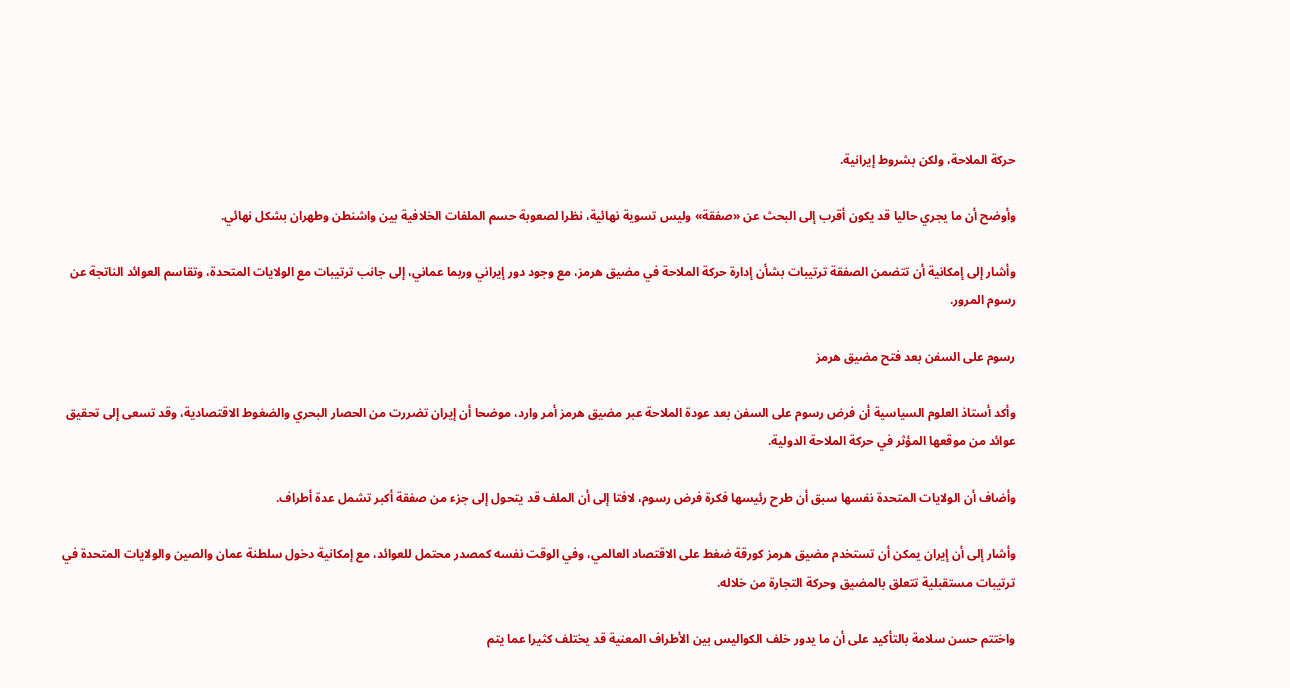حركة الملاحة، ولكن بشروط إيرانية.

وأوضح أن ما يجري حاليا قد يكون أقرب إلى البحث عن «صفقة» وليس تسوية نهائية، نظرا لصعوبة حسم الملفات الخلافية بين واشنطن وطهران بشكل نهائي.

وأشار إلى إمكانية أن تتضمن الصفقة ترتيبات بشأن إدارة حركة الملاحة في مضيق هرمز، مع وجود دور إيراني وربما عماني، إلى جانب ترتيبات مع الولايات المتحدة، وتقاسم العوائد الناتجة عن رسوم المرور.

رسوم على السفن بعد فتح مضيق هرمز

وأكد أستاذ العلوم السياسية أن فرض رسوم على السفن بعد عودة الملاحة عبر مضيق هرمز أمر وارد، موضحا أن إيران تضررت من الحصار البحري والضغوط الاقتصادية، وقد تسعى إلى تحقيق عوائد من موقعها المؤثر في حركة الملاحة الدولية.

وأضاف أن الولايات المتحدة نفسها سبق أن طرح رئيسها فكرة فرض رسوم، لافتا إلى أن الملف قد يتحول إلى جزء من صفقة أكبر تشمل عدة أطراف.

وأشار إلى أن إيران يمكن أن تستخدم مضيق هرمز كورقة ضغط على الاقتصاد العالمي، وفي الوقت نفسه كمصدر محتمل للعوائد، مع إمكانية دخول سلطنة عمان والصين والولايات المتحدة في ترتيبات مستقبلية تتعلق بالمضيق وحركة التجارة من خلاله.

واختتم حسن سلامة بالتأكيد على أن ما يدور خلف الكواليس بين الأطراف المعنية قد يختلف كثيرا عما يتم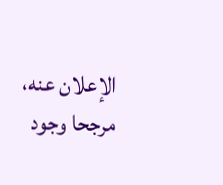الإعلان عنه، مرجحا وجود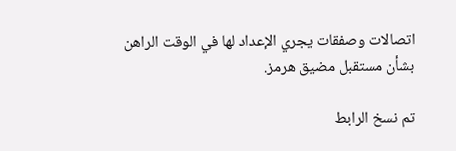اتصالات وصفقات يجري الإعداد لها في الوقت الراهن بشأن مستقبل مضيق هرمز.

تم نسخ الرابط